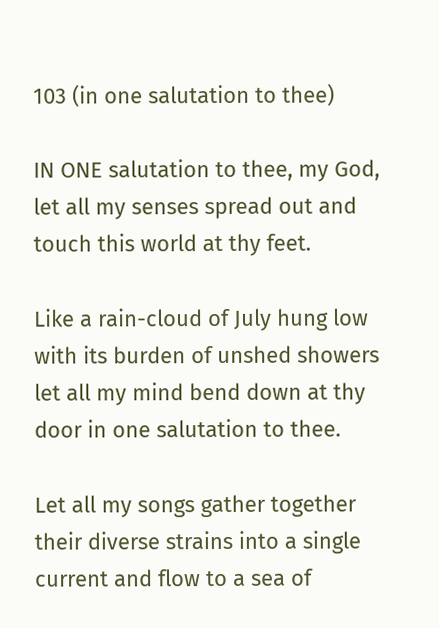103 (in one salutation to thee)

IN ONE salutation to thee, my God, let all my senses spread out and touch this world at thy feet.

Like a rain-cloud of July hung low with its burden of unshed showers let all my mind bend down at thy door in one salutation to thee.

Let all my songs gather together their diverse strains into a single current and flow to a sea of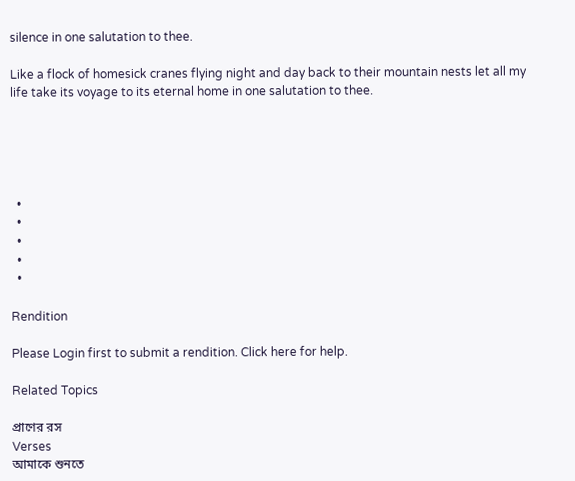silence in one salutation to thee.

Like a flock of homesick cranes flying night and day back to their mountain nests let all my life take its voyage to its eternal home in one salutation to thee.





  •
  •
  •
  •
  •

Rendition

Please Login first to submit a rendition. Click here for help.

Related Topics

প্রাণের রস
Verses
আমাকে শুনতে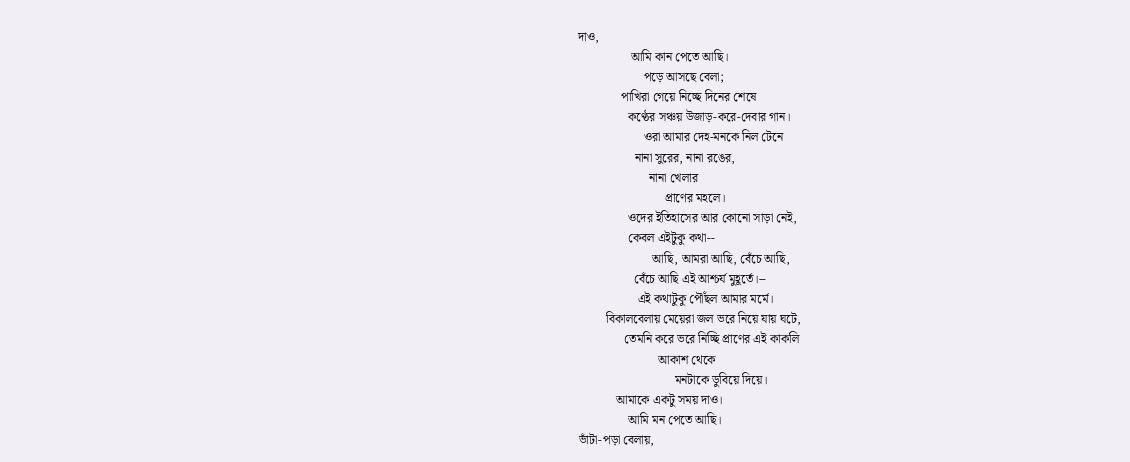দাও,
                 আমি কান পেতে আছি।
                     পড়ে আসছে বেলা;
              পাখিরা গেয়ে নিচ্ছে দিনের শেষে
                কণ্ঠের সঞ্চয় উজাড়-করে-দেবার গান।
                     ওরা আমার দেহ-মনকে নিল টেনে
                  নানা সুরের, নানা রঙের,
                       নানা খেলার
                            প্রাণের মহলে।
                ওদের ইতিহাসের আর কোনো সাড়া নেই,
                কেবল এইটুকু কথা--
                        আছি, আমরা আছি, বেঁচে আছি,
                  বেঁচে আছি এই আশ্চর্য মুহূর্তে।--
                   এই কথাটুকু পৌঁছল আমার মর্মে।
         বিকালবেলায় মেয়েরা জল ভরে নিয়ে যায় ঘটে,
               তেমনি করে ভরে নিচ্ছি প্রাণের এই কাকলি
                          আকাশ থেকে
                               মনটাকে ডুবিয়ে দিয়ে।
            আমাকে একটু সময় দাও।
                আমি মন পেতে আছি।
ভাঁটা-পড়া বেলায়,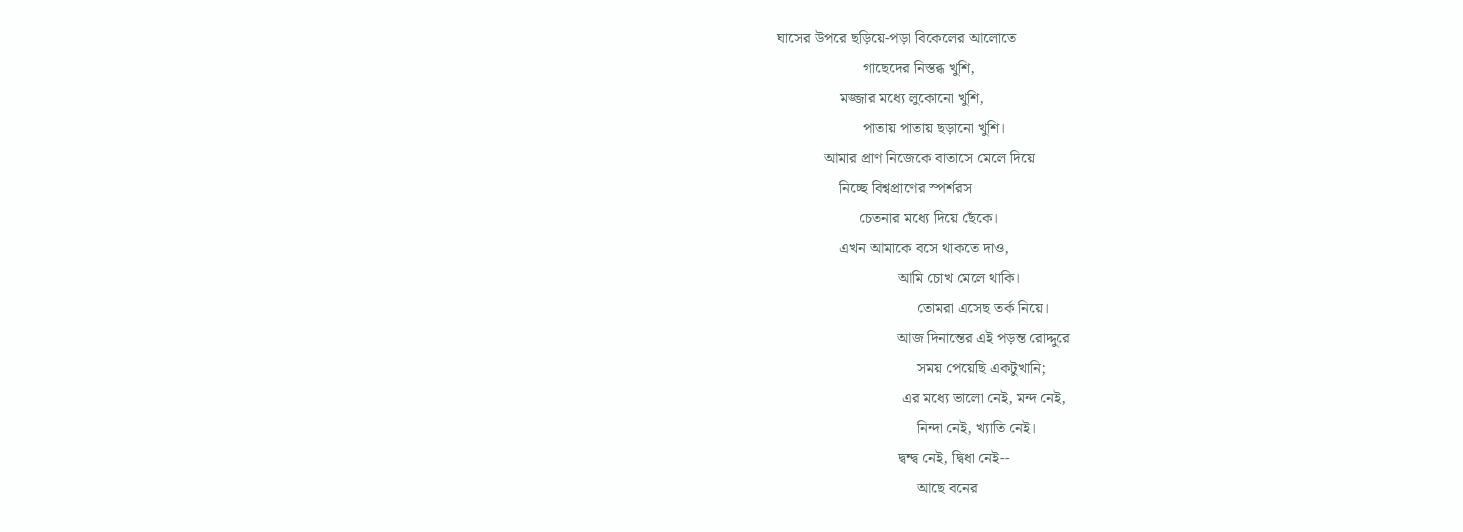ঘাসের উপরে ছড়িয়ে-পড়া বিকেলের আলোতে
                      গাছেদের নিস্তব্ধ খুশি,
                মজ্জার মধ্যে লুকোনো খুশি,
                      পাতায় পাতায় ছড়ানো খুশি।
            আমার প্রাণ নিজেকে বাতাসে মেলে দিয়ে
                নিচ্ছে বিশ্বপ্রাণের স্পর্শরস
                     চেতনার মধ্যে দিয়ে ছেঁকে।
                এখন আমাকে বসে থাকতে দাও,
                               আমি চোখ মেলে থাকি।
                                    তোমরা এসেছ তর্ক নিয়ে।
                               আজ দিনান্তের এই পড়ন্ত রোদ্দুরে
                                    সময় পেয়েছি একটুখানি;
                                এর মধ্যে ভালো নেই, মন্দ নেই,
                                    নিন্দা নেই, খ্যাতি নেই।
                               দ্বন্দ্ব নেই, দ্বিধা নেই--
                                    আছে বনের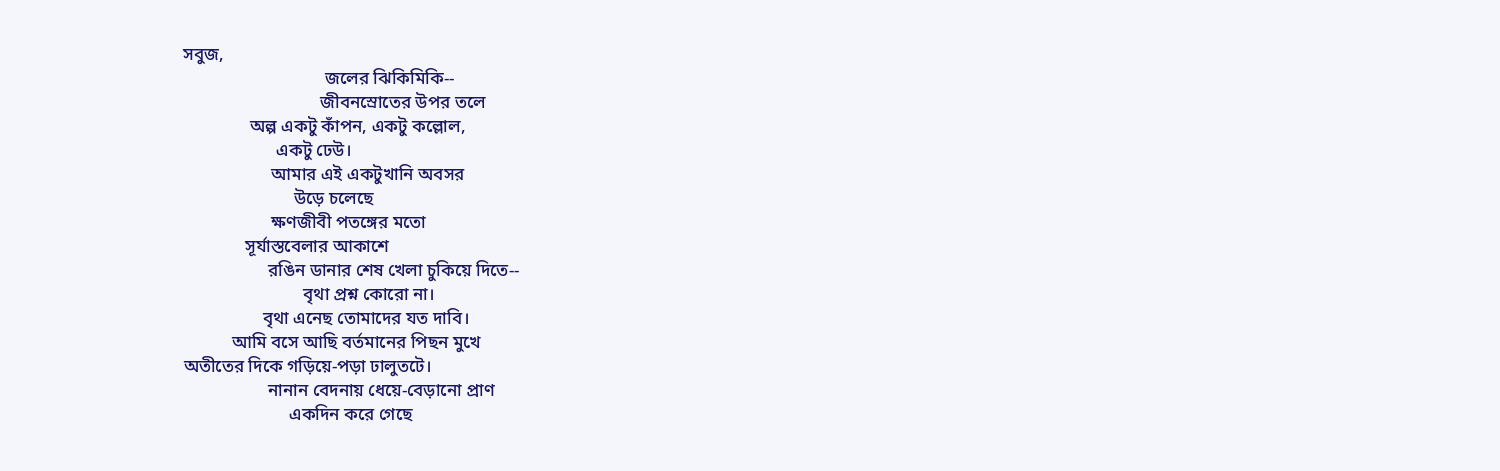সবুজ,
                                জলের ঝিকিমিকি--
                               জীবনস্রোতের উপর তলে
               অল্প একটু কাঁপন, একটু কল্লোল,
                     একটু ঢেউ।
                    আমার এই একটুখানি অবসর
                         উড়ে চলেছে
                    ক্ষণজীবী পতঙ্গের মতো
              সূর্যাস্তবেলার আকাশে
                   রঙিন ডানার শেষ খেলা চুকিয়ে দিতে--
                           বৃথা প্রশ্ন কোরো না।
                  বৃথা এনেছ তোমাদের যত দাবি।
           আমি বসে আছি বর্তমানের পিছন মুখে
অতীতের দিকে গড়িয়ে-পড়া ঢালুতটে।
                   নানান বেদনায় ধেয়ে-বেড়ানো প্রাণ
                        একদিন করে গেছে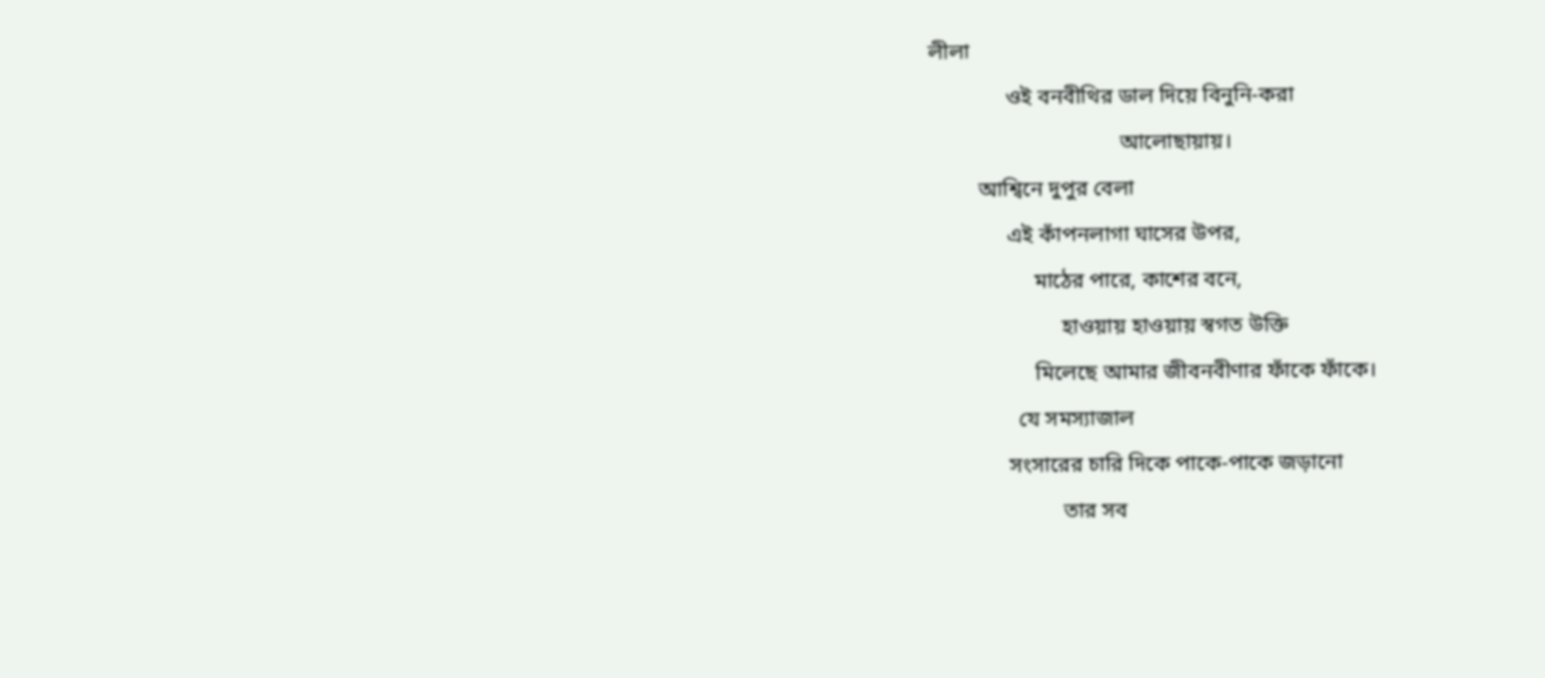লীলা
              ওই বনবীথির ডাল দিয়ে বিনুনি-করা
                                   আলোছায়ায়।
         আশ্বিনে দুপুর বেলা
              এই কাঁপনলাগা ঘাসের উপর,
                   মাঠের পারে, কাশের বনে,
                        হাওয়ায় হাওয়ায় স্বগত উক্তি
                   মিলেছে আমার জীবনবীণার ফাঁকে ফাঁকে।
                যে সমস্যাজাল
              সংসারের চারি দিকে পাকে-পাকে জড়ানো
                        তার সব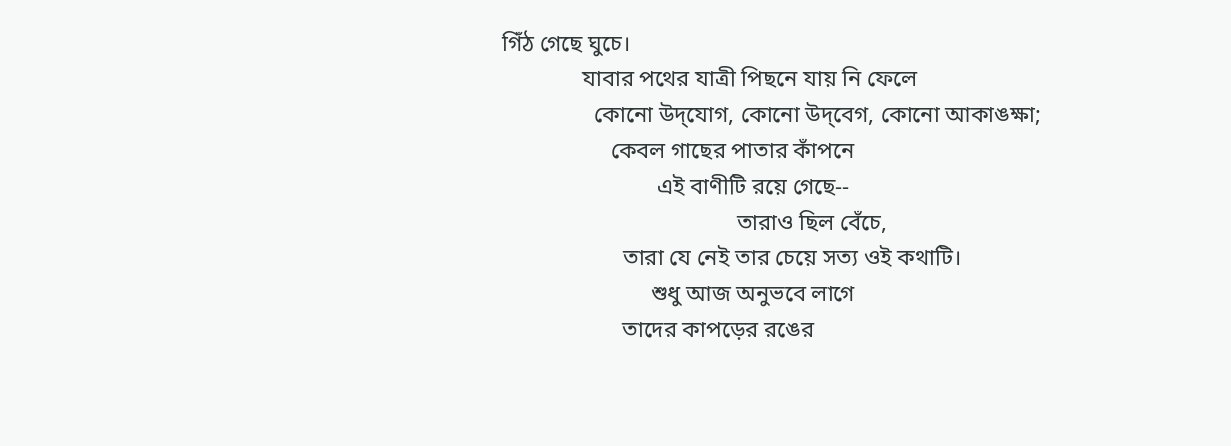গিঁঠ গেছে ঘুচে।
              যাবার পথের যাত্রী পিছনে যায় নি ফেলে
                কোনো উদ্‌যোগ, কোনো উদ্‌বেগ, কোনো আকাঙক্ষা;
                   কেবল গাছের পাতার কাঁপনে
                           এই বাণীটি রয়ে গেছে--
                                         তারাও ছিল বেঁচে,
                     তারা যে নেই তার চেয়ে সত্য ওই কথাটি।
                          শুধু আজ অনুভবে লাগে
                     তাদের কাপড়ের রঙের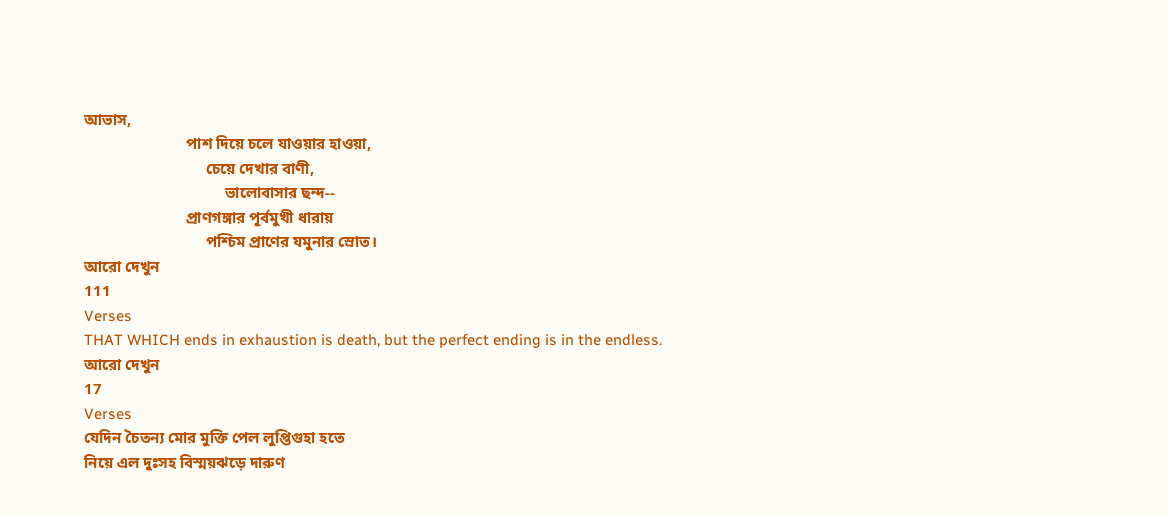আভাস,
                          পাশ দিয়ে চলে যাওয়ার হাওয়া,
                               চেয়ে দেখার বাণী,
                                    ভালোবাসার ছন্দ--
                          প্রাণগঙ্গার পূর্বমুখী ধারায়
                               পশ্চিম প্রাণের যমুনার স্রোত।
আরো দেখুন
111
Verses
THAT WHICH ends in exhaustion is death, but the perfect ending is in the endless.
আরো দেখুন
17
Verses
যেদিন চৈতন্য মোর মুক্তি পেল লুপ্তিগুহা হতে
নিয়ে এল দুঃসহ বিস্ময়ঝড়ে দারুণ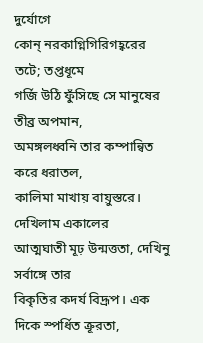দুর্যোগে
কোন্‌ নরকাগ্নিগিরিগহ্বরের তটে; তপ্তধূমে
গর্জি উঠি ফুঁসিছে সে মানুষের তীব্র অপমান,
অমঙ্গলধ্বনি তার কম্পান্বিত করে ধরাতল,
কালিমা মাখায় বায়ুস্তরে। দেখিলাম একালের
আত্মঘাতী মূঢ় উন্মত্ততা, দেখিনু সর্বাঙ্গে তার
বিকৃতির কদর্য বিদ্রূপ। এক দিকে স্পর্ধিত ক্রূরতা,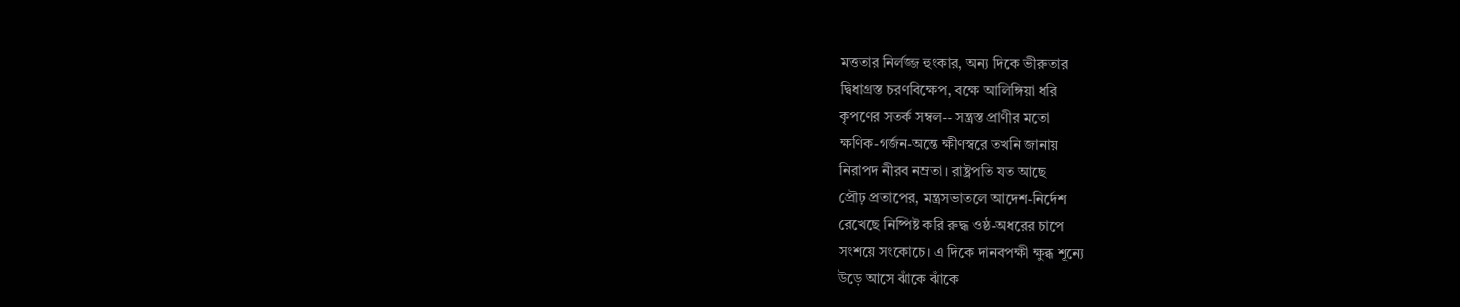মত্ততার নির্লজ্জ হুংকার, অন্য দিকে ভীরুতার
দ্বিধাগ্রস্ত চরণবিক্ষেপ, বক্ষে আলিঙ্গিয়া ধরি
কৃপণের সতর্ক সম্বল-- সন্ত্রস্ত প্রাণীর মতো
ক্ষণিক-গর্জন-অন্তে ক্ষীণস্বরে তখনি জানায়
নিরাপদ নীরব নম্রতা। রাষ্ট্রপতি যত আছে
প্রৌঢ় প্রতাপের, মন্ত্রসভাতলে আদেশ-নির্দেশ
রেখেছে নিষ্পিষ্ট করি রুদ্ধ ওষ্ঠ-অধরের চাপে
সংশয়ে সংকোচে। এ দিকে দানবপক্ষী ক্ষুব্ধ শূন্যে
উড়ে আসে ঝাঁকে ঝাঁকে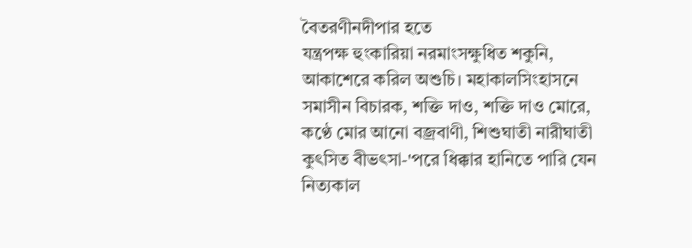বৈতরণীনদীপার হতে
যন্ত্রপক্ষ হুংকারিয়া নরমাংসক্ষুধিত শকুনি,
আকাশেরে করিল অশুচি। মহাকালসিংহাসনে
সমাসীন বিচারক, শক্তি দাও, শক্তি দাও মোরে,
কণ্ঠে মোর আনো বজ্রবাণী, শিশুঘাতী নারীঘাতী
কুৎসিত বীভৎসা-'পরে ধিক্কার হানিতে পারি যেন
নিত্যকাল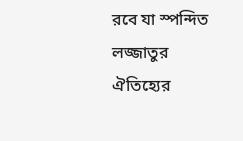রবে যা স্পন্দিত লজ্জাতুর ঐতিহ্যের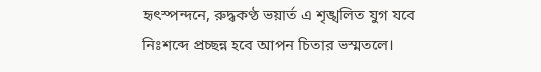হৃৎস্পন্দনে, রুদ্ধকণ্ঠ ভয়ার্ত এ শৃঙ্খলিত যুগ যবে
নিঃশব্দে প্রচ্ছন্ন হবে আপন চিতার ভস্মতলে।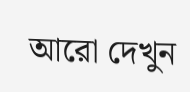আরো দেখুন